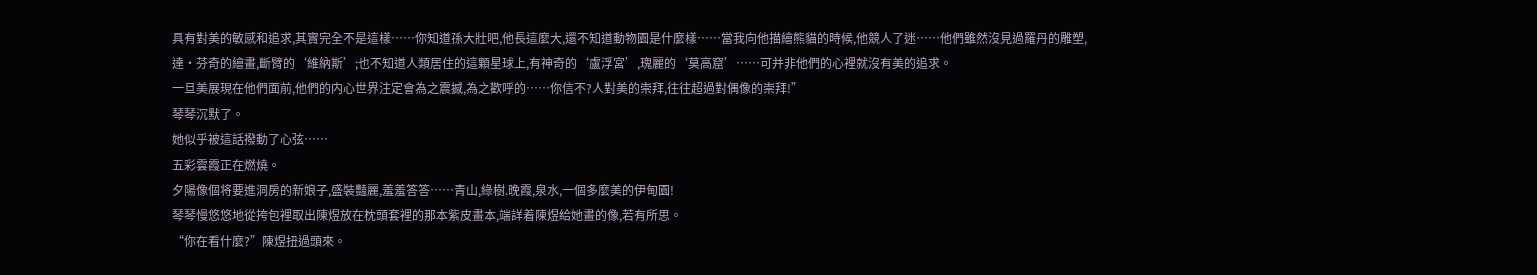具有對美的敏感和追求,其實完全不是這樣……你知道孫大壯吧,他長這麼大,還不知道動物園是什麼樣……當我向他描繪熊貓的時候,他競人了迷……他們雖然沒見過羅丹的雕塑,達·芬奇的繪畫,斷臂的‘維納斯’;也不知道人類居住的這顆星球上,有神奇的‘盧浮宮’,瑰麗的‘莫高窟’……可并非他們的心裡就沒有美的追求。
一旦美展現在他們面前,他們的内心世界注定會為之震撼,為之歡呼的……你信不?人對美的崇拜,往往超過對偶像的崇拜!”
琴琴沉默了。
她似乎被這話撥動了心弦……
五彩雲霞正在燃燒。
夕陽像個将要進洞房的新娘子,盛裝豔麗,羞羞答答……青山,綠樹.晚霞,泉水,一個多麼美的伊甸園!
琴琴慢悠悠地從挎包裡取出陳煜放在枕頭套裡的那本紫皮畫本,端詳着陳煜給她畫的像,若有所思。
“你在看什麼?”陳煜扭過頭來。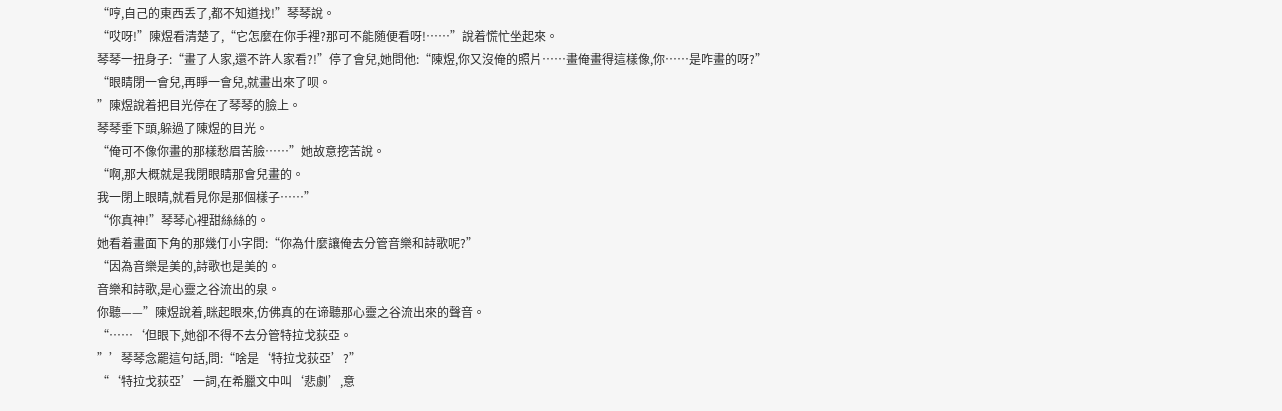“哼,自己的東西丢了,都不知道找!”琴琴說。
“哎呀!”陳煜看清楚了,“它怎麼在你手裡?那可不能随便看呀!……”說着慌忙坐起來。
琴琴一扭身子:“畫了人家,還不許人家看?!”停了會兒,她問他:“陳煜,你又沒俺的照片……畫俺畫得這樣像,你……是咋畫的呀?”
“眼睛閉一會兒,再睜一會兒,就畫出來了呗。
”陳煜說着把目光停在了琴琴的臉上。
琴琴垂下頭,躲過了陳煜的目光。
“俺可不像你畫的那樣愁眉苦臉……”她故意挖苦說。
“啊,那大概就是我閉眼睛那會兒畫的。
我一閉上眼睛,就看見你是那個樣子……”
“你真神!”琴琴心裡甜絲絲的。
她看着畫面下角的那幾仃小字問:“你為什麼讓俺去分管音樂和詩歌呢?”
“因為音樂是美的,詩歌也是美的。
音樂和詩歌,是心靈之谷流出的泉。
你聽——”陳煜說着,眯起眼來,仿佛真的在谛聽那心靈之谷流出來的聲音。
“……‘但眼下,她卻不得不去分管特拉戈荻亞。
”’琴琴念罷這句話,問:“啥是‘特拉戈荻亞’?”
“‘特拉戈荻亞’一詞,在希臘文中叫‘悲劇’,意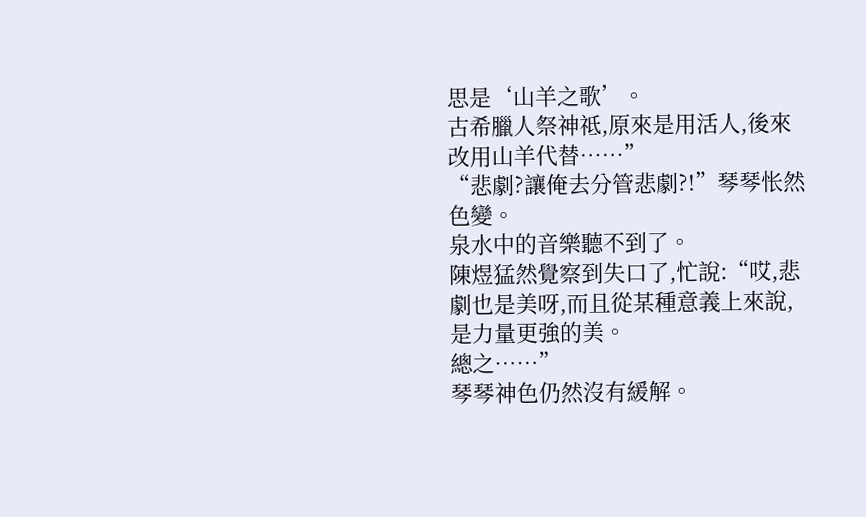思是‘山羊之歌’。
古希臘人祭神祗,原來是用活人,後來改用山羊代替……”
“悲劇?讓俺去分管悲劇?!”琴琴怅然色變。
泉水中的音樂聽不到了。
陳煜猛然覺察到失口了,忙說:“哎,悲劇也是美呀,而且從某種意義上來說,是力量更強的美。
總之……”
琴琴神色仍然沒有緩解。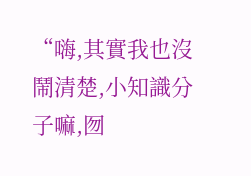“嗨,其實我也沒鬧清楚,小知識分子嘛,囫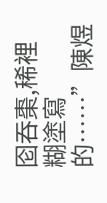囵吞棗,稀裡糊塗寫的……”陳煜